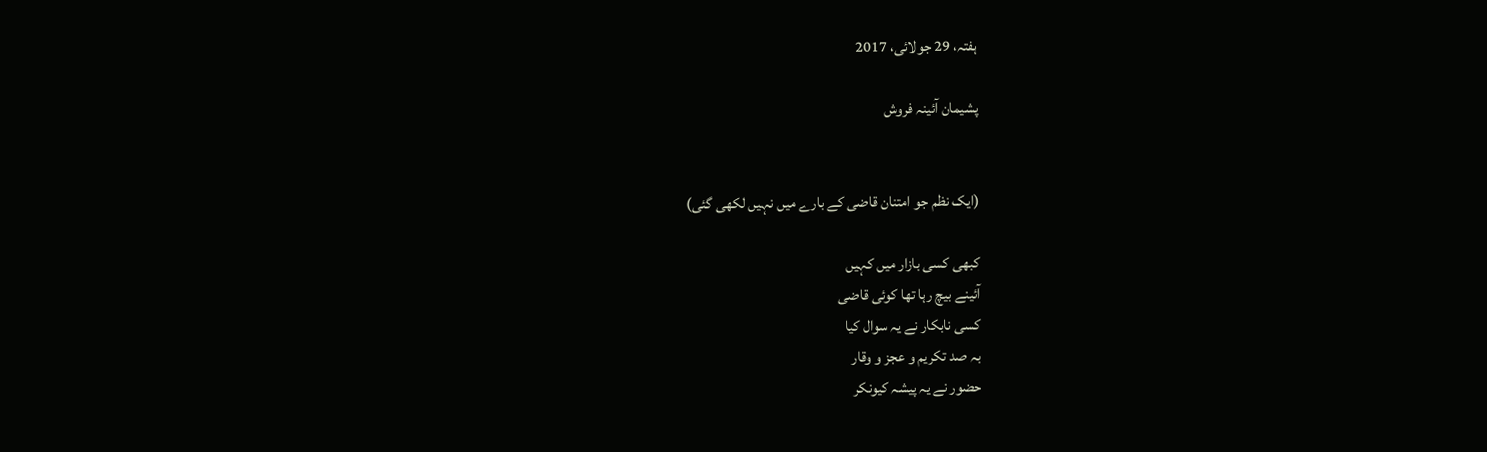ہفتہ، 29 جولائی، 2017

پشیمان آئینہ فروش


(ایک نظم جو امتنان قاضی کے بارے میں نہیں لکھی گئی)

کبھی کسی بازار میں کہیں
آئینے بیچ رہا تھا کوئی قاضی
کسی نابکار نے یہ سوال کیا
بہ صد تکریم و عجز و وقار
حضور نے یہ پیشہ کیونکر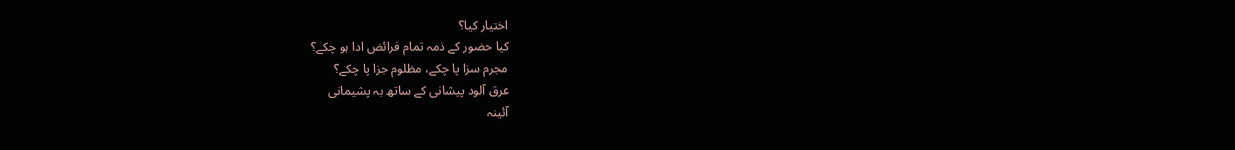اختیار کیا؟
کیا حضور کے ذمہ تمام فرائض ادا ہو چکے؟
مجرم سزا پا چکے، مظلوم جزا پا چکے؟
عرق آلود پیشانی کے ساتھ بہ پشیمانی
آئینہ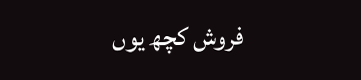فروش کچھ یوں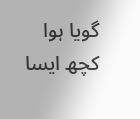گویا ہوا
کچھ ایسا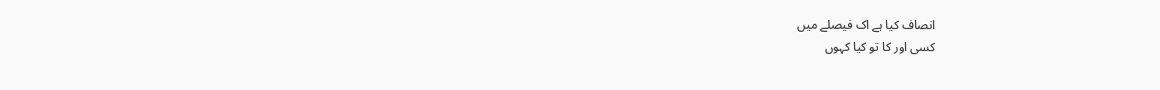انصاف کیا ہے اک فیصلے میں
کسی اور کا تو کیا کہوں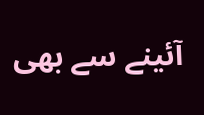آئینے سے بھی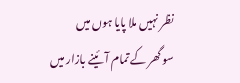نظر نہیں ملا پایا ہوں میں
سو گھر کے تمام آئینے بازار میں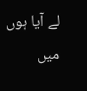لے آیا ہوں میں